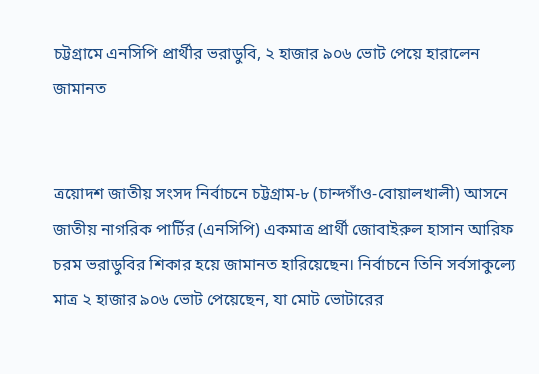চট্টগ্রামে এনসিপি প্রার্থীর ভরাডুবি, ২ হাজার ৯০৬ ভোট পেয়ে হারালেন জামানত


ত্রয়োদশ জাতীয় সংসদ নির্বাচনে চট্টগ্রাম-৮ (চান্দগাঁও-বোয়ালখালী) আসনে জাতীয় নাগরিক পার্টির (এনসিপি) একমাত্র প্রার্থী জোবাইরুল হাসান আরিফ চরম ভরাডুবির শিকার হয়ে জামানত হারিয়েছেন। নির্বাচনে তিনি সর্বসাকুল্যে মাত্র ২ হাজার ৯০৬ ভোট পেয়েছেন, যা মোট ভোটারের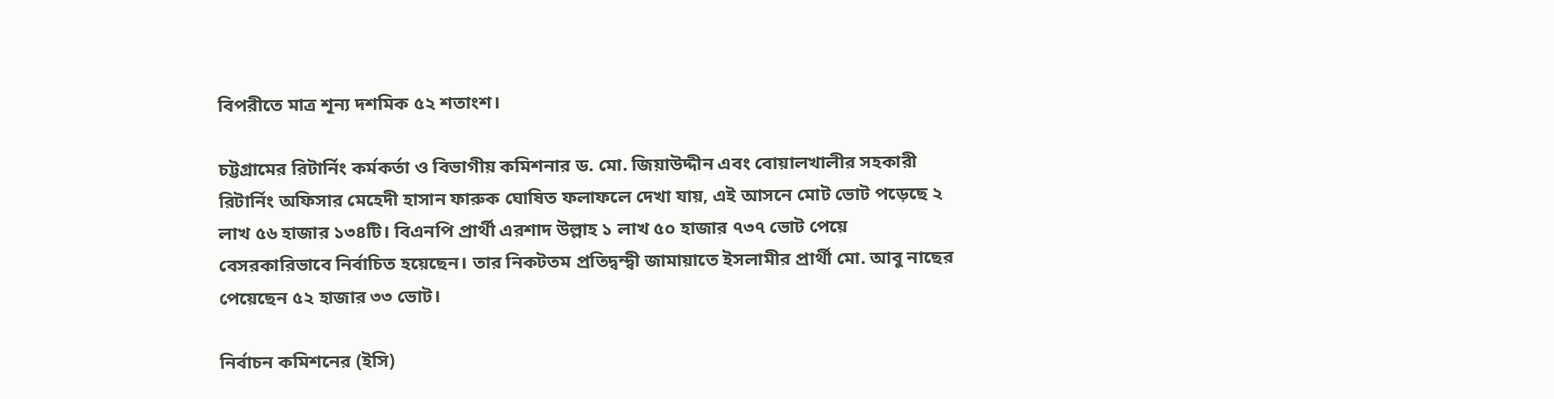বিপরীতে মাত্র শূন্য দশমিক ৫২ শতাংশ।

চট্টগ্রামের রিটার্নিং কর্মকর্তা ও বিভাগীয় কমিশনার ড. মো. জিয়াউদ্দীন এবং বোয়ালখালীর সহকারী রিটার্নিং অফিসার মেহেদী হাসান ফারুক ঘোষিত ফলাফলে দেখা যায়, এই আসনে মোট ভোট পড়েছে ২ লাখ ৫৬ হাজার ১৩৪টি। বিএনপি প্রার্থী এরশাদ উল্লাহ ১ লাখ ৫০ হাজার ৭৩৭ ভোট পেয়ে বেসরকারিভাবে নির্বাচিত হয়েছেন। তার নিকটতম প্রতিদ্বন্দ্বী জামায়াতে ইসলামীর প্রার্থী মো. আবু নাছের পেয়েছেন ৫২ হাজার ৩৩ ভোট।

নির্বাচন কমিশনের (ইসি)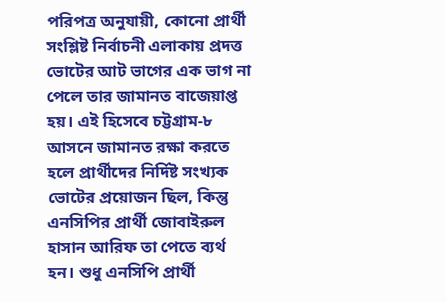পরিপত্র অনুযায়ী, কোনো প্রার্থী সংশ্লিষ্ট নির্বাচনী এলাকায় প্রদত্ত ভোটের আট ভাগের এক ভাগ না পেলে তার জামানত বাজেয়াপ্ত হয়। এই হিসেবে চট্টগ্রাম-৮ আসনে জামানত রক্ষা করতে হলে প্রার্থীদের নির্দিষ্ট সংখ্যক ভোটের প্রয়োজন ছিল, কিন্তু এনসিপির প্রার্থী জোবাইরুল হাসান আরিফ তা পেতে ব্যর্থ হন। শুধু এনসিপি প্রার্থী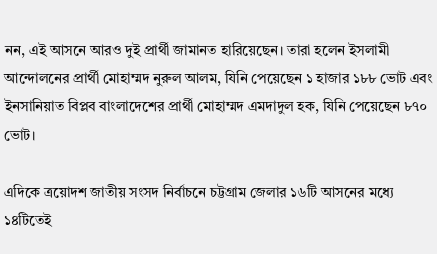নন, এই আসনে আরও দুই প্রার্থী জামানত হারিয়েছেন। তারা হলেন ইসলামী আন্দোলনের প্রার্থী মোহাম্মদ নুরুল আলম, যিনি পেয়েছেন ১ হাজার ১৮৮ ভোট এবং ইনসানিয়াত বিপ্লব বাংলাদেশের প্রার্থী মোহাম্মদ এমদাদুল হক, যিনি পেয়েছেন ৮৭০ ভোট।

এদিকে ত্রয়োদশ জাতীয় সংসদ নির্বাচনে চট্টগ্রাম জেলার ১৬টি আসনের মধ্যে ১৪টিতেই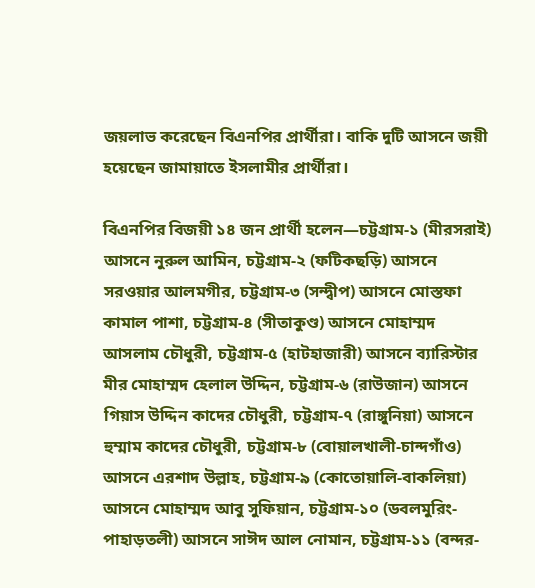জয়লাভ করেছেন বিএনপির প্রার্থীরা। বাকি দুটি আসনে জয়ী হয়েছেন জামায়াতে ইসলামীর প্রার্থীরা।

বিএনপির বিজয়ী ১৪ জন প্রার্থী হলেন—চট্টগ্রাম-১ (মীরসরাই) আসনে নুরুল আমিন, চট্টগ্রাম-২ (ফটিকছড়ি) আসনে সরওয়ার আলমগীর, চট্টগ্রাম-৩ (সন্দ্বীপ) আসনে মোস্তফা কামাল পাশা, চট্টগ্রাম-৪ (সীতাকুণ্ড) আসনে মোহাম্মদ আসলাম চৌধুরী, চট্টগ্রাম-৫ (হাটহাজারী) আসনে ব্যারিস্টার মীর মোহাম্মদ হেলাল উদ্দিন, চট্টগ্রাম-৬ (রাউজান) আসনে গিয়াস উদ্দিন কাদের চৌধুরী, চট্টগ্রাম-৭ (রাঙ্গুনিয়া) আসনে হুম্মাম কাদের চৌধুরী, চট্টগ্রাম-৮ (বোয়ালখালী-চান্দগাঁও) আসনে এরশাদ উল্লাহ, চট্টগ্রাম-৯ (কোতোয়ালি-বাকলিয়া) আসনে মোহাম্মদ আবু সুফিয়ান, চট্টগ্রাম-১০ (ডবলমুরিং-পাহাড়তলী) আসনে সাঈদ আল নোমান, চট্টগ্রাম-১১ (বন্দর-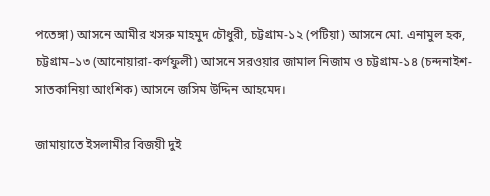পতেঙ্গা) আসনে আমীর খসরু মাহমুদ চৌধুরী, চট্টগ্রাম-১২ (পটিয়া) আসনে মো. এনামুল হক, চট্টগ্রাম–১৩ (আনোয়ারা-কর্ণফুলী) আসনে সরওয়ার জামাল নিজাম ও চট্টগ্রাম-১৪ (চন্দনাইশ-সাতকানিয়া আংশিক) আসনে জসিম উদ্দিন আহমেদ।

জামায়াতে ইসলামীর বিজয়ী দুই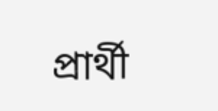প্রার্থী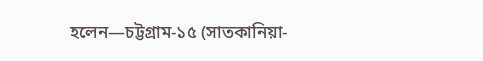হলেন—চট্টগ্রাম-১৫ (সাতকানিয়া-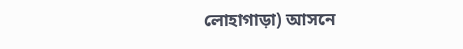লোহাগাড়া) আসনে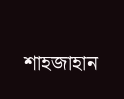শাহজাহান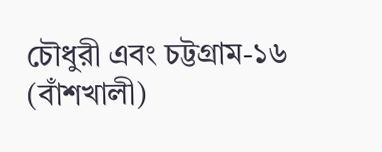চৌধুরী এবং চট্টগ্রাম-১৬ (বাঁশখালী)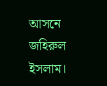আসনে জহিরুল ইসলাম।